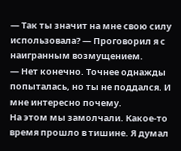— Так ты значит на мне свою силу использовала? — Проговорил я с наигранным возмущением.
— Нет конечно. Точнее однажды попыталась, но ты не поддался. И мне интересно почему.
На этом мы замолчали. Какое-то время прошло в тишине. Я думал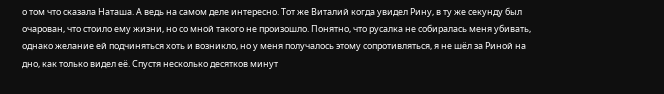о том что сказала Наташа. А ведь на самом деле интересно. Тот же Виталий когда увидел Рину, в ту же секунду был очарован, что стоило ему жизни, но со мной такого не произошло. Понятно, что русалка не собиралась меня убивать, однако желание ей подчиняться хоть и возникло, но у меня получалось этому сопротивляться, я не шёл за Риной на дно, как только видел её. Спустя несколько десятков минут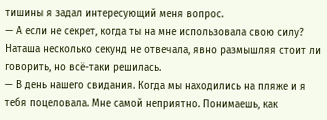тишины я задал интересующий меня вопрос.
— А если не секрет, когда ты на мне использовала свою силу?
Наташа несколько секунд не отвечала, явно размышляя стоит ли говорить, но всё-таки решилась.
— В день нашего свидания. Когда мы находились на пляже и я тебя поцеловала. Мне самой неприятно. Понимаешь, как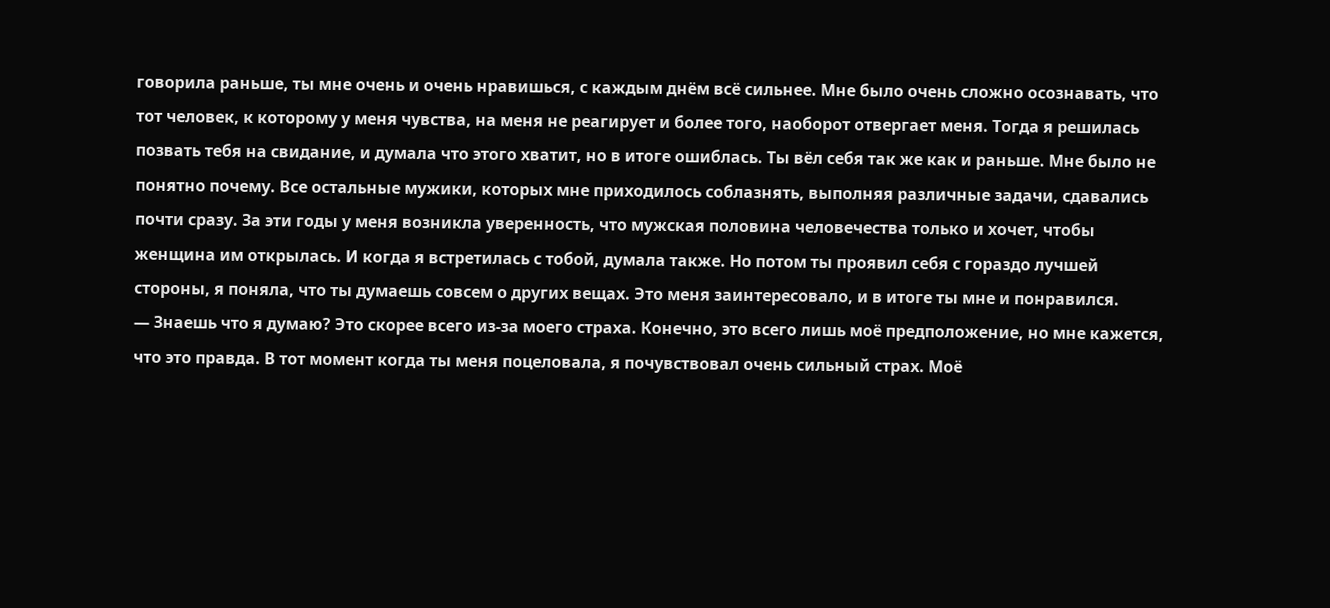говорила раньше, ты мне очень и очень нравишься, с каждым днём всё сильнее. Мне было очень сложно осознавать, что тот человек, к которому у меня чувства, на меня не реагирует и более того, наоборот отвергает меня. Тогда я решилась позвать тебя на свидание, и думала что этого хватит, но в итоге ошиблась. Ты вёл себя так же как и раньше. Мне было не понятно почему. Все остальные мужики, которых мне приходилось соблазнять, выполняя различные задачи, сдавались почти сразу. За эти годы у меня возникла уверенность, что мужская половина человечества только и хочет, чтобы женщина им открылась. И когда я встретилась с тобой, думала также. Но потом ты проявил себя с гораздо лучшей стороны, я поняла, что ты думаешь совсем о других вещах. Это меня заинтересовало, и в итоге ты мне и понравился.
— Знаешь что я думаю? Это скорее всего из-за моего страха. Конечно, это всего лишь моё предположение, но мне кажется, что это правда. В тот момент когда ты меня поцеловала, я почувствовал очень сильный страх. Моё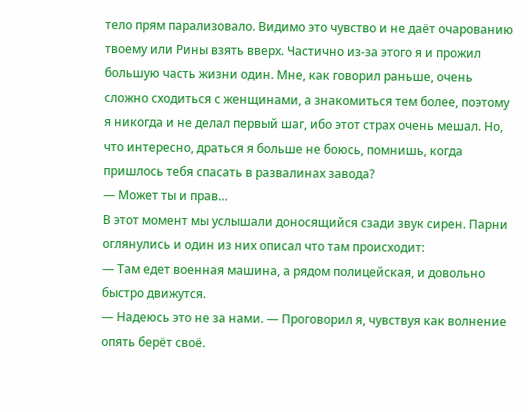тело прям парализовало. Видимо это чувство и не даёт очарованию твоему или Рины взять вверх. Частично из-за этого я и прожил большую часть жизни один. Мне, как говорил раньше, очень сложно сходиться с женщинами, а знакомиться тем более, поэтому я никогда и не делал первый шаг, ибо этот страх очень мешал. Но, что интересно, драться я больше не боюсь, помнишь, когда пришлось тебя спасать в развалинах завода?
— Может ты и прав…
В этот момент мы услышали доносящийся сзади звук сирен. Парни оглянулись и один из них описал что там происходит:
— Там едет военная машина, а рядом полицейская, и довольно быстро движутся.
— Надеюсь это не за нами. — Проговорил я, чувствуя как волнение опять берёт своё.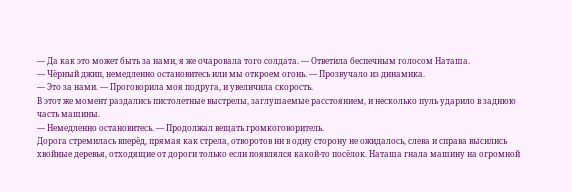— Да как это может быть за нами, я же очаровала того солдата. — Ответила беспечным голосом Наташа.
— Чёрный джип, немедленно остановитесь или мы откроем огонь. — Прозвучало из динамика.
— Это за нами. — Проговорила моя подруга, и увеличила скорость.
В этот же момент раздались пистолетные выстрелы, заглушаемые расстоянием, и несколько пуль ударило в заднюю часть машины.
— Немедленно остановитесь. — Продолжал вещать громкоговоритель.
Дорога стремилась вперёд, прямая как стрела, отворотов ни в одну сторону не ожидалось, слева и справа высились хвойные деревья, отходящие от дороги только если появлялся какой-то посёлок. Наташа гнала машину на огромной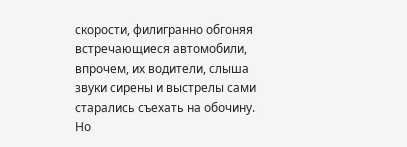скорости, филигранно обгоняя встречающиеся автомобили, впрочем, их водители, слыша звуки сирены и выстрелы сами старались съехать на обочину. Но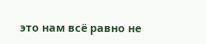это нам всё равно не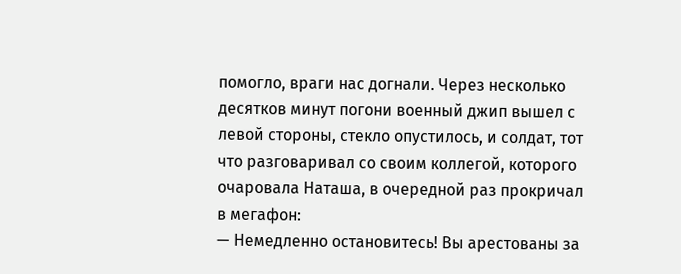помогло, враги нас догнали. Через несколько десятков минут погони военный джип вышел с левой стороны, стекло опустилось, и солдат, тот что разговаривал со своим коллегой, которого очаровала Наташа, в очередной раз прокричал в мегафон:
— Немедленно остановитесь! Вы арестованы за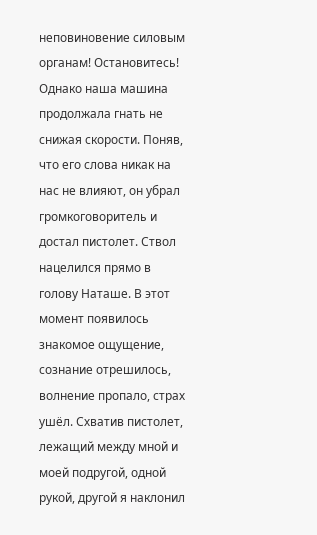неповиновение силовым органам! Остановитесь!
Однако наша машина продолжала гнать не снижая скорости. Поняв, что его слова никак на нас не влияют, он убрал громкоговоритель и достал пистолет. Ствол нацелился прямо в голову Наташе. В этот момент появилось знакомое ощущение, сознание отрешилось, волнение пропало, страх ушёл. Схватив пистолет, лежащий между мной и моей подругой, одной рукой, другой я наклонил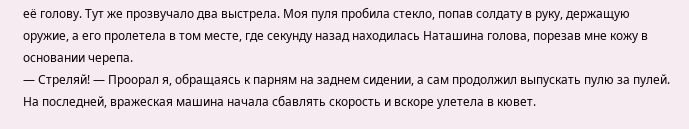её голову. Тут же прозвучало два выстрела. Моя пуля пробила стекло, попав солдату в руку, держащую оружие, а его пролетела в том месте, где секунду назад находилась Наташина голова, порезав мне кожу в основании черепа.
— Стреляй! — Проорал я, обращаясь к парням на заднем сидении, а сам продолжил выпускать пулю за пулей. На последней, вражеская машина начала сбавлять скорость и вскоре улетела в кювет.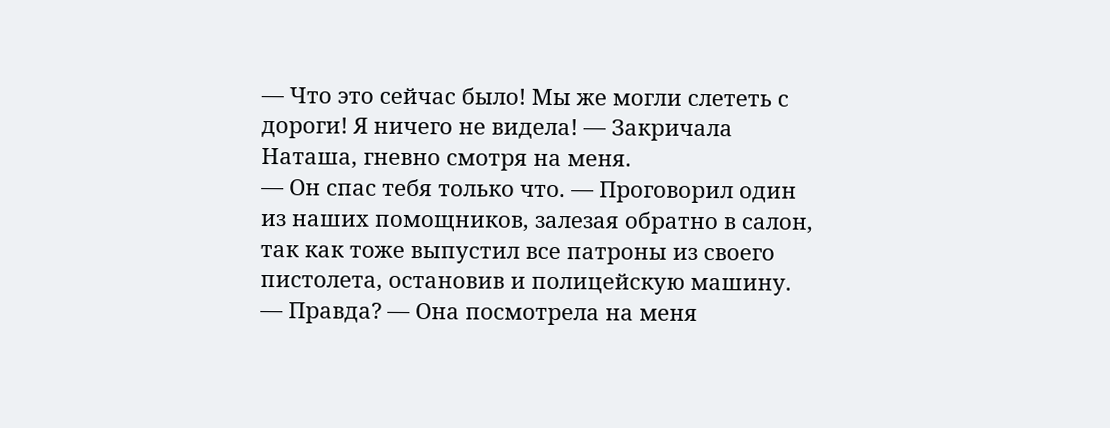— Что это сейчас было! Мы же могли слететь с дороги! Я ничего не видела! — Закричала Наташа, гневно смотря на меня.
— Он спас тебя только что. — Проговорил один из наших помощников, залезая обратно в салон, так как тоже выпустил все патроны из своего пистолета, остановив и полицейскую машину.
— Правда? — Она посмотрела на меня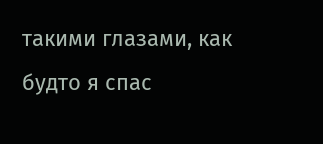такими глазами, как будто я спас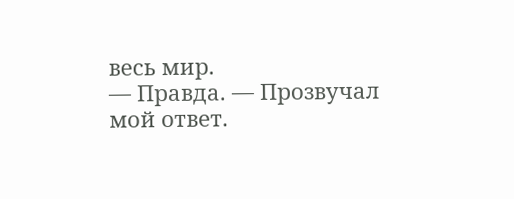весь мир.
— Правда. — Прозвучал мой ответ.